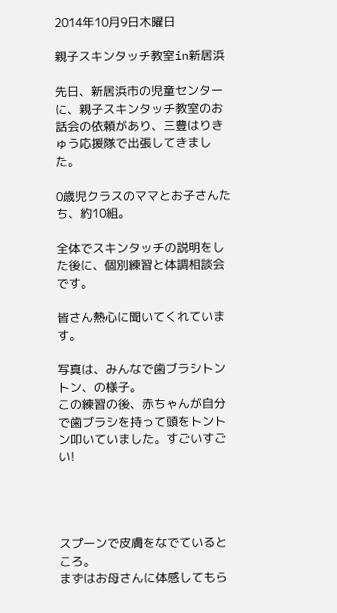2014年10月9日木曜日

親子スキンタッチ教室in新居浜

先日、新居浜市の児童センターに、親子スキンタッチ教室のお話会の依頼があり、三豊はりきゅう応援隊で出張してきました。

0歳児クラスのママとお子さんたち、約10組。

全体でスキンタッチの説明をした後に、個別練習と体調相談会です。

皆さん熱心に聞いてくれています。

写真は、みんなで歯ブラシトントン、の様子。
この練習の後、赤ちゃんが自分で歯ブラシを持って頭をトントン叩いていました。すごいすごい!




スプーンで皮膚をなでているところ。
まずはお母さんに体感してもら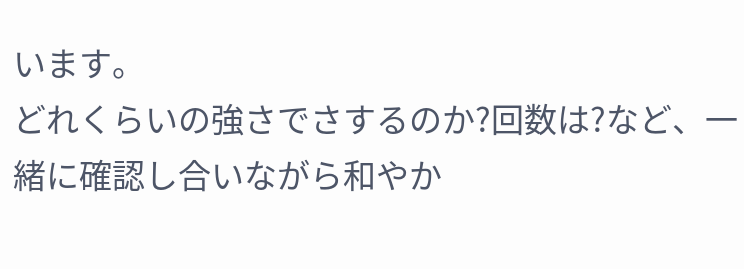います。
どれくらいの強さでさするのか?回数は?など、一緒に確認し合いながら和やか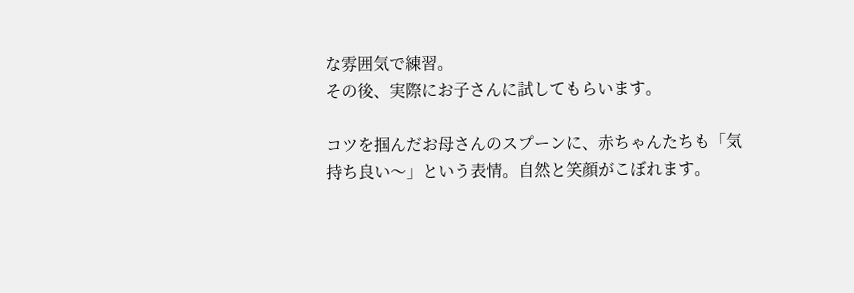な雰囲気で練習。
その後、実際にお子さんに試してもらいます。

コツを掴んだお母さんのスプーンに、赤ちゃんたちも「気持ち良い〜」という表情。自然と笑顔がこぼれます。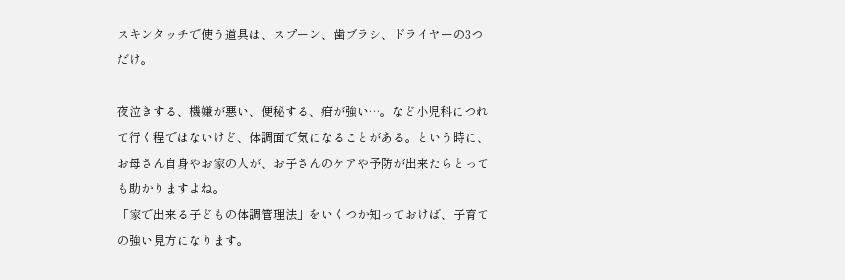スキンタッチで使う道具は、スプーン、歯ブラシ、ドライヤーの3つだけ。

夜泣きする、機嫌が悪い、便秘する、疳が強い…。など小児科につれて行く程ではないけど、体調面で気になることがある。という時に、お母さん自身やお家の人が、お子さんのケアや予防が出来たらとっても助かりますよね。
「家で出来る子どもの体調管理法」をいくつか知っておけば、子育ての強い見方になります。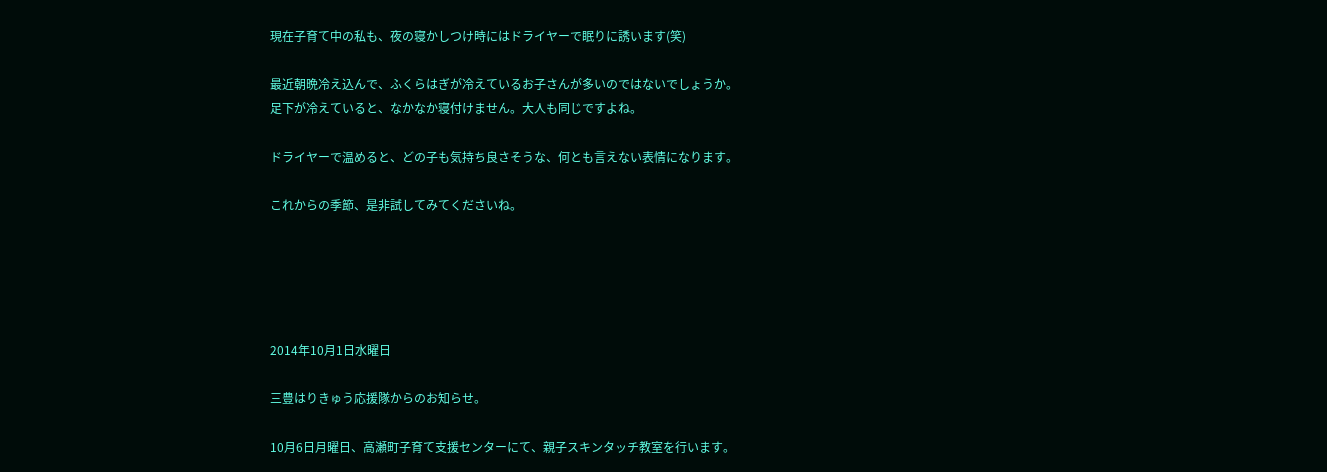現在子育て中の私も、夜の寝かしつけ時にはドライヤーで眠りに誘います(笑)

最近朝晩冷え込んで、ふくらはぎが冷えているお子さんが多いのではないでしょうか。
足下が冷えていると、なかなか寝付けません。大人も同じですよね。

ドライヤーで温めると、どの子も気持ち良さそうな、何とも言えない表情になります。

これからの季節、是非試してみてくださいね。





2014年10月1日水曜日

三豊はりきゅう応援隊からのお知らせ。

10月6日月曜日、高瀬町子育て支援センターにて、親子スキンタッチ教室を行います。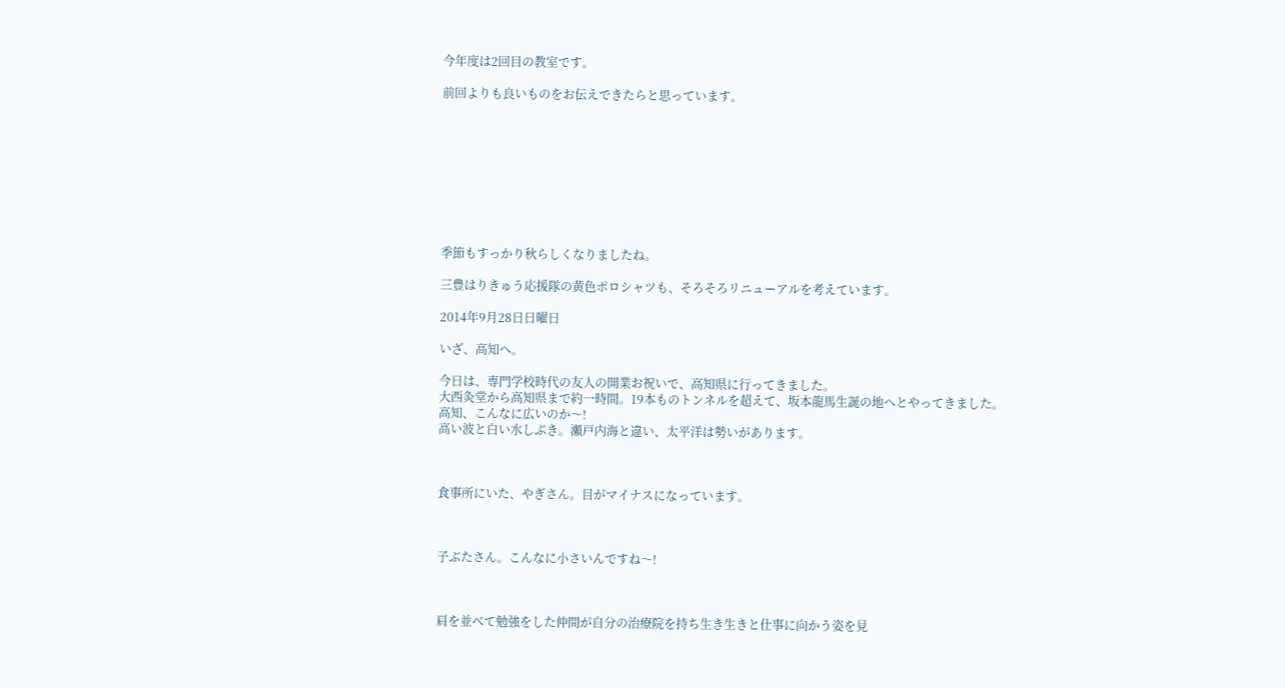今年度は2回目の教室です。

前回よりも良いものをお伝えできたらと思っています。









季節もすっかり秋らしくなりましたね。

三豊はりきゅう応援隊の黄色ポロシャツも、そろそろリニューアルを考えています。

2014年9月28日日曜日

いざ、高知へ。

今日は、専門学校時代の友人の開業お祝いで、高知県に行ってきました。
大西灸堂から高知県まで約一時間。19本ものトンネルを超えて、坂本龍馬生誕の地へとやってきました。
高知、こんなに広いのか〜!
高い波と白い水しぶき。瀬戸内海と違い、太平洋は勢いがあります。



食事所にいた、やぎさん。目がマイナスになっています。



子ぶたさん。こんなに小さいんですね〜!



肩を並べて勉強をした仲間が自分の治療院を持ち生き生きと仕事に向かう姿を見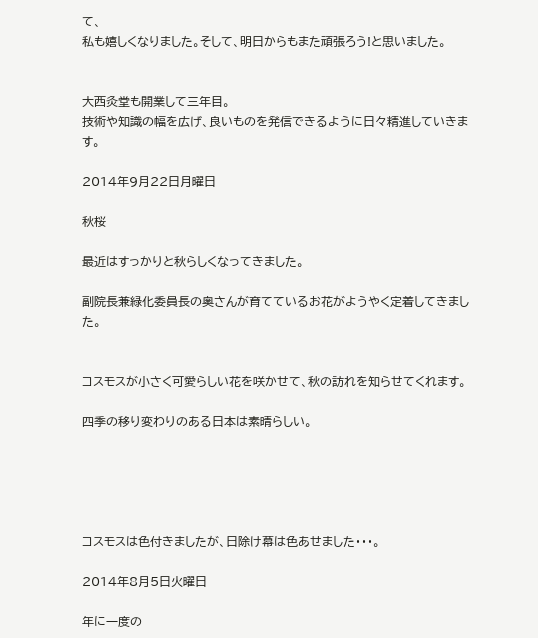て、
私も嬉しくなりました。そして、明日からもまた頑張ろう!と思いました。


大西灸堂も開業して三年目。
技術や知識の幅を広げ、良いものを発信できるように日々精進していきます。

2014年9月22日月曜日

秋桜

最近はすっかりと秋らしくなってきました。

副院長兼緑化委員長の奥さんが育てているお花がようやく定着してきました。


コスモスが小さく可愛らしい花を咲かせて、秋の訪れを知らせてくれます。

四季の移り変わりのある日本は素晴らしい。





コスモスは色付きましたが、日除け幕は色あせました・・・。

2014年8月5日火曜日

年に一度の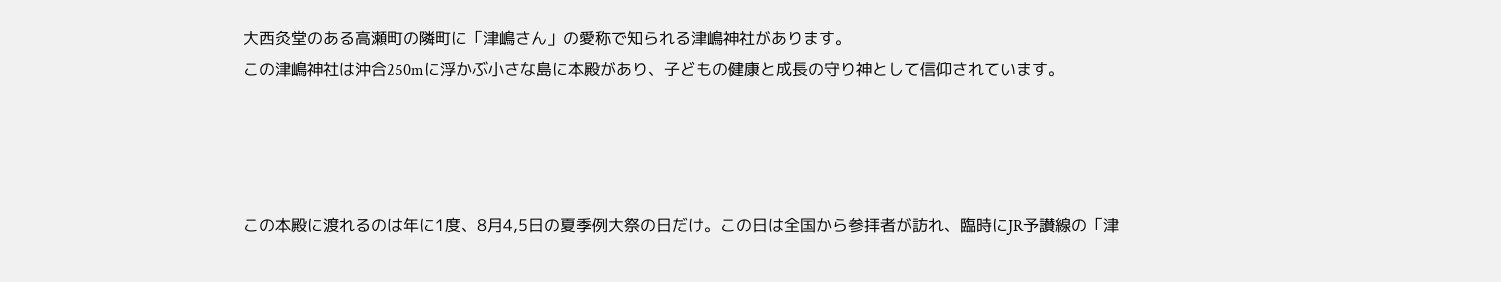大西灸堂のある高瀬町の隣町に「津嶋さん」の愛称で知られる津嶋神社があります。
この津嶋神社は沖合250mに浮かぶ小さな島に本殿があり、子どもの健康と成長の守り神として信仰されています。




この本殿に渡れるのは年に1度、8月4,5日の夏季例大祭の日だけ。この日は全国から参拝者が訪れ、臨時にJR予讃線の「津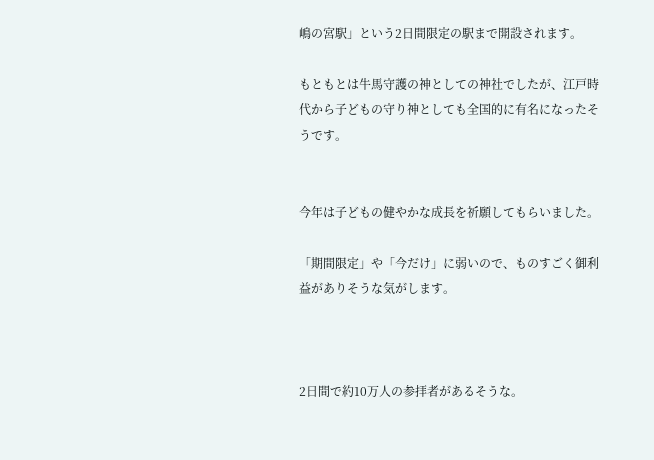嶋の宮駅」という2日間限定の駅まで開設されます。

もともとは牛馬守護の神としての神社でしたが、江戸時代から子どもの守り神としても全国的に有名になったそうです。


今年は子どもの健やかな成長を祈願してもらいました。

「期間限定」や「今だけ」に弱いので、ものすごく御利益がありそうな気がします。



2日間で約10万人の参拝者があるそうな。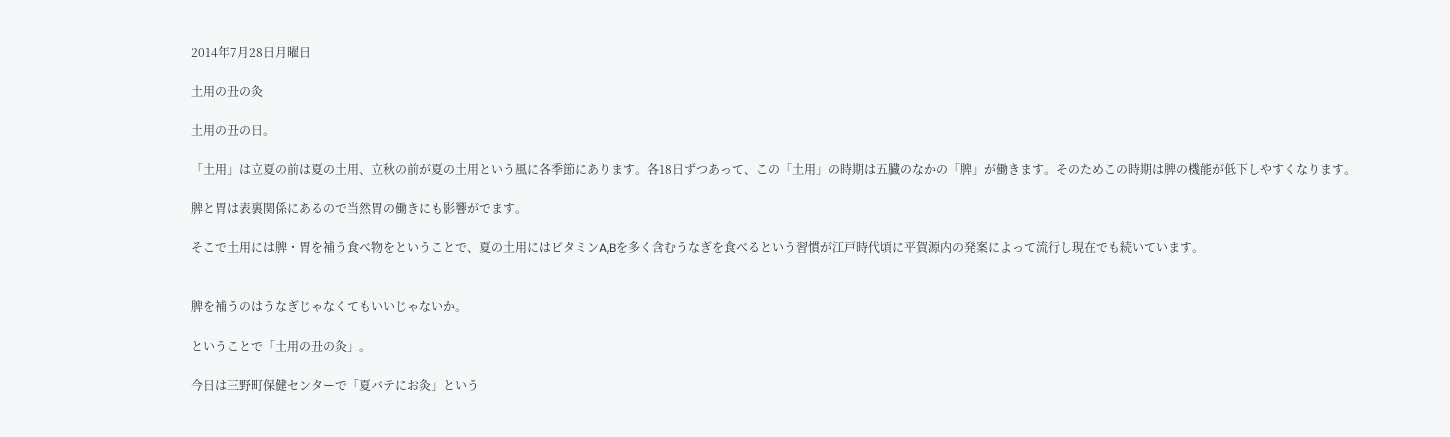2014年7月28日月曜日

土用の丑の灸

土用の丑の日。

「土用」は立夏の前は夏の土用、立秋の前が夏の土用という風に各季節にあります。各18日ずつあって、この「土用」の時期は五臓のなかの「脾」が働きます。そのためこの時期は脾の機能が低下しやすくなります。

脾と胃は表裏関係にあるので当然胃の働きにも影響がでます。

そこで土用には脾・胃を補う食べ物をということで、夏の土用にはビタミンA,Bを多く含むうなぎを食べるという習慣が江戸時代頃に平賀源内の発案によって流行し現在でも続いています。


脾を補うのはうなぎじゃなくてもいいじゃないか。

ということで「土用の丑の灸」。

今日は三野町保健センターで「夏バテにお灸」という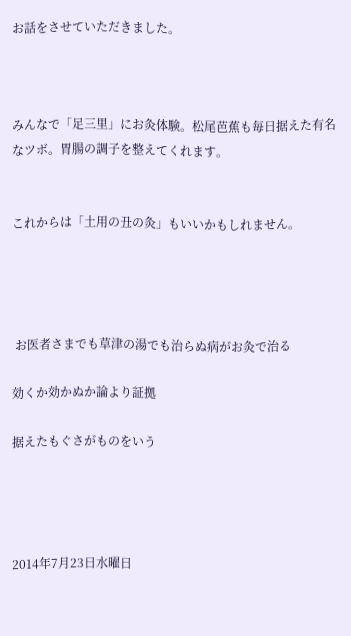お話をさせていただきました。



みんなで「足三里」にお灸体験。松尾芭蕉も毎日据えた有名なツボ。胃腸の調子を整えてくれます。


これからは「土用の丑の灸」もいいかもしれません。




 お医者さまでも草津の湯でも治らぬ病がお灸で治る

効くか効かぬか論より証拠

据えたもぐさがものをいう




2014年7月23日水曜日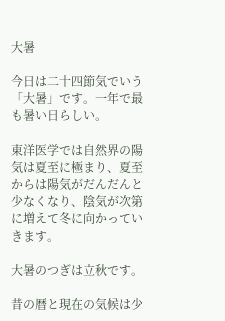大暑

今日は二十四節気でいう「大暑」です。一年で最も暑い日らしい。

東洋医学では自然界の陽気は夏至に極まり、夏至からは陽気がだんだんと少なくなり、陰気が次第に増えて冬に向かっていきます。

大暑のつぎは立秋です。

昔の暦と現在の気候は少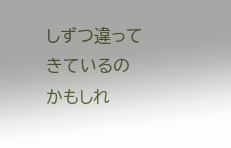しずつ違ってきているのかもしれ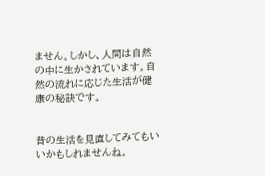ません。しかし、人間は自然の中に生かされています。自然の流れに応じた生活が健康の秘訣です。


昔の生活を見直してみてもいいかもしれませんね。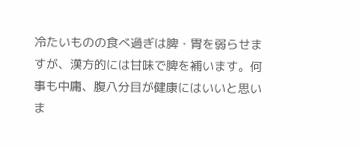冷たいものの食べ過ぎは脾・胃を弱らせますが、漢方的には甘味で脾を補います。何事も中庸、腹八分目が健康にはいいと思いま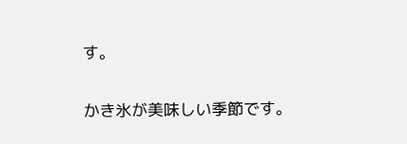す。

かき氷が美味しい季節です。